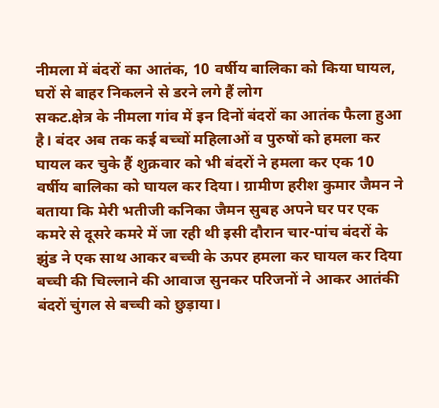नीमला में बंदरों का आतंक, 10 वर्षीय बालिका को किया घायल, घरों से बाहर निकलने से डरने लगे हैं लोग
सकट.क्षेत्र के नीमला गांव में इन दिनों बंदरों का आतंक फैला हुआ है। बंदर अब तक कई बच्चों महिलाओं व पुरुषों को हमला कर घायल कर चुके हैं शुक्रवार को भी बंदरों ने हमला कर एक 10 वर्षीय बालिका को घायल कर दिया। ग्रामीण हरीश कुमार जैमन ने बताया कि मेरी भतीजी कनिका जैमन सुबह अपने घर पर एक कमरे से दूसरे कमरे में जा रही थी इसी दौरान चार-पांच बंदरों के झुंड ने एक साथ आकर बच्ची के ऊपर हमला कर घायल कर दिया बच्ची की चिल्लाने की आवाज सुनकर परिजनों ने आकर आतंकी बंदरों चुंगल से बच्ची को छुड़ाया।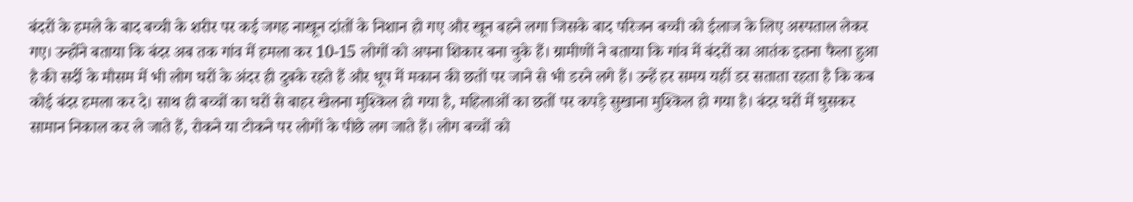बंदरों के हमले के बाद बच्ची के शरीर पर कई जगह नाखून दांतों के निशान हो गए और खून बहने लगा जिसके बाद परिजन बच्ची को ईलाज के लिए अस्पताल लेकर गए। उन्होंने बताया कि बंदर अब तक गांव में हमला कर 10-15 लोगों को अपना शिकार बना चुके हैं। ग्रामीणों ने बताया कि गांव में बंदरों का आतंक इतना फैला हुआ है की सर्दी के मौसम में भी लोग घरों के अंदर ही दुबके रहते हैं और धूप में मकान की छतों पर जाने से भी डरने लगे हैं। उन्हें हर समय यहीं डर सताता रहता है कि कब कोई बंदर हमला कर दे। साथ ही बच्चों का घरों से बाहर खेलना मुश्किल हो गया है, महिलाओं का छतों पर कपड़े सुखाना मुश्किल हो गया है। बंदर घरों में घुसकर सामान निकाल कर ले जाते हैं, रोकने या टोकने पर लोगों के पीछे लग जाते हैं। लोग बच्चों को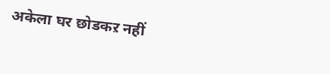अकेला घर छोडकऱ नहीं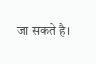जा सकते है।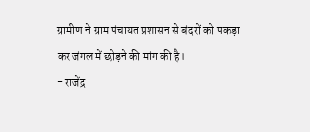ग्रामीण ने ग्राम पंचायत प्रशासन से बंदरों को पकड़ा कर जंगल में छोड़ने की मांग की है।
- राजेंद्र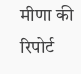मीणा की रिपोर्ट